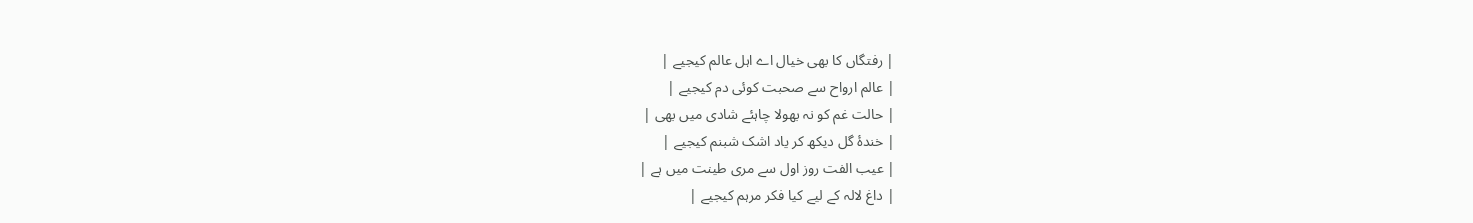| رفتگاں کا بھی خیال اے اہل عالم کیجیے |
| عالم ارواح سے صحبت کوئی دم کیجیے |
| حالت غم کو نہ بھولا چاہئے شادی میں بھی |
| خندۂ گل دیکھ کر یاد اشک شبنم کیجیے |
| عیب الفت روز اول سے مری طینت میں ہے |
| داغ لالہ کے لیے کیا فکر مرہم کیجیے |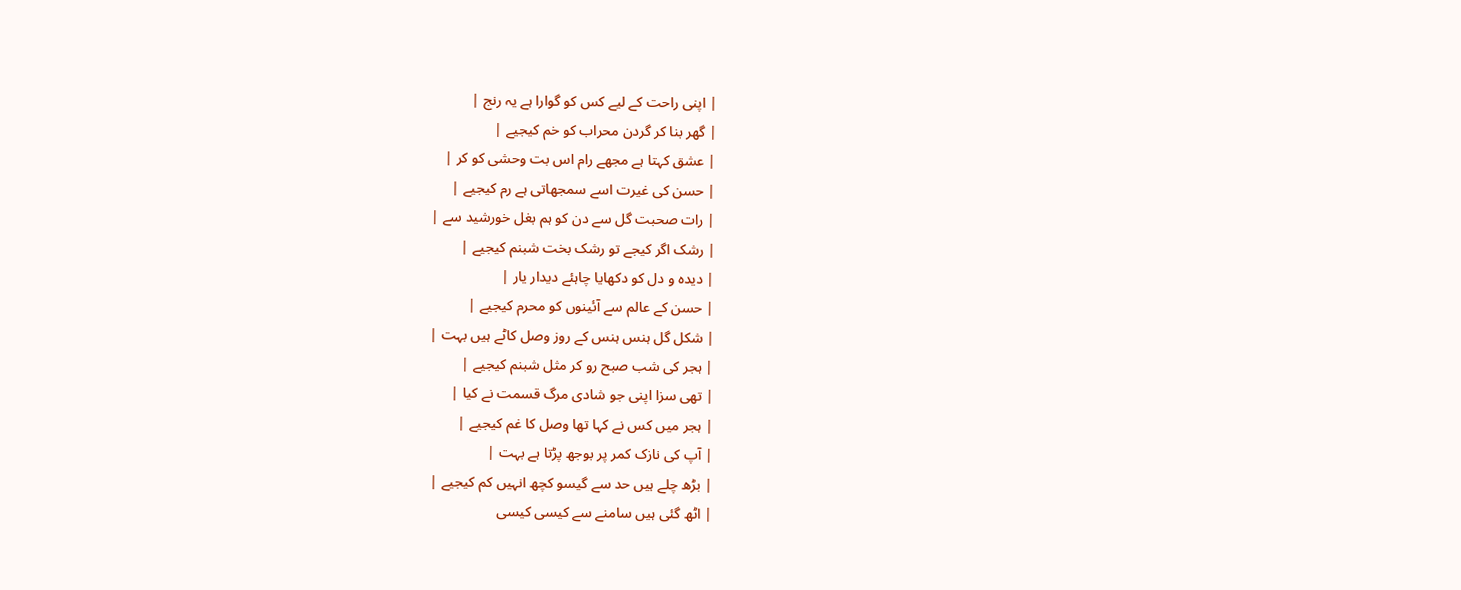| اپنی راحت کے لیے کس کو گوارا ہے یہ رنج |
| گھر بنا کر گردن محراب کو خم کیجیے |
| عشق کہتا ہے مجھے رام اس بت وحشی کو کر |
| حسن کی غیرت اسے سمجھاتی ہے رم کیجیے |
| رات صحبت گل سے دن کو ہم بغل خورشید سے |
| رشک اگر کیجے تو رشک بخت شبنم کیجیے |
| دیدہ و دل کو دکھایا چاہئے دیدار یار |
| حسن کے عالم سے آئینوں کو محرم کیجیے |
| شکل گل ہنس ہنس کے روز وصل کاٹے ہیں بہت |
| ہجر کی شب صبح رو کر مثل شبنم کیجیے |
| تھی سزا اپنی جو شادی مرگ قسمت نے کیا |
| ہجر میں کس نے کہا تھا وصل کا غم کیجیے |
| آپ کی نازک کمر پر بوجھ پڑتا ہے بہت |
| بڑھ چلے ہیں حد سے گیسو کچھ انہیں کم کیجیے |
| اٹھ گئی ہیں سامنے سے کیسی کیسی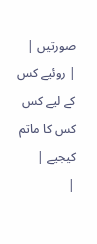صورتیں |
| روئیے کس کے لیے کس کس کا ماتم کیجیے |
|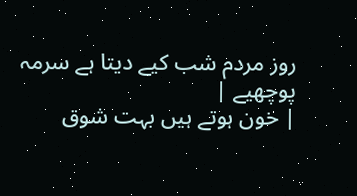روز مردم شب کیے دیتا ہے سرمہ پوچھیے |
| خون ہوتے ہیں بہت شوق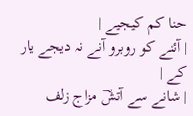حنا کم کیجیے |
| آئنے کو روبرو آنے نہ دیجے یار کے |
| شانے سے آتشؔ مزاج زلف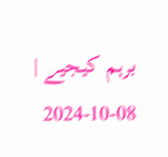برہم کیجیے |
2024-10-08